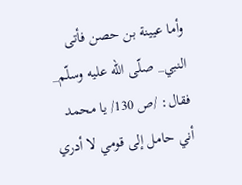وأما عيينة بن حصن فأتى النبي_ صلّى اللّه عليه وسلّم_ فقال: /ص 130/ يا محمد أني حامل إلى قومي لا أدري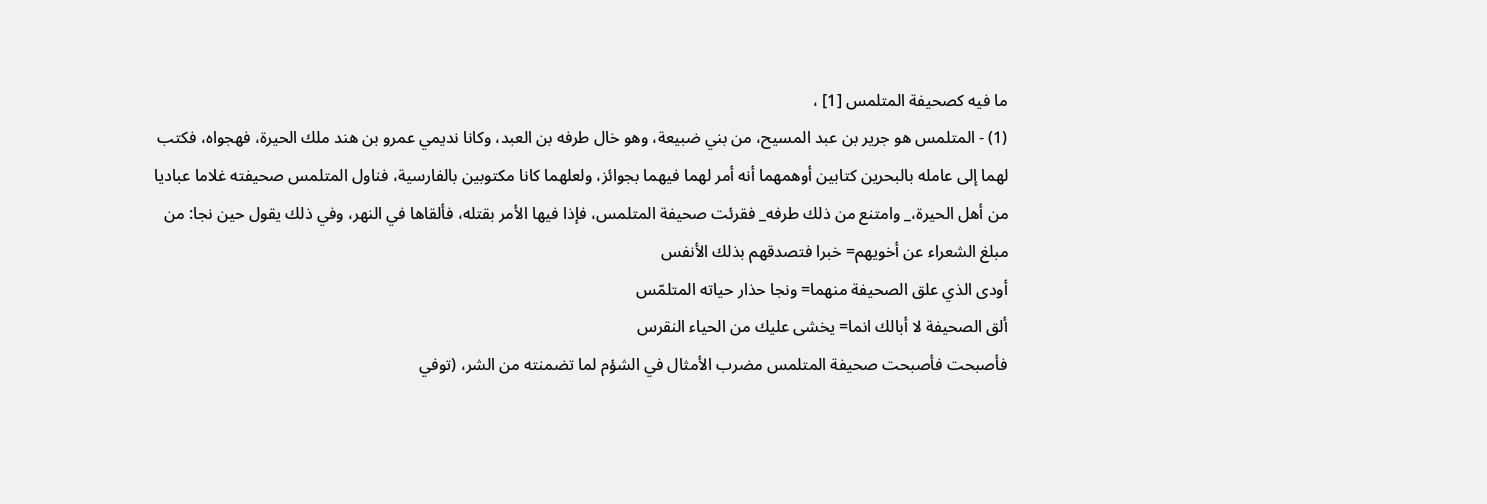ما فيه كصحيفة المتلمس [1] ،
(1) - المتلمس هو جرير بن عبد المسيح، من بني ضبيعة، وهو خال طرفه بن العبد، وكانا نديمي عمرو بن هند ملك الحيرة، فهجواه، فكتب لهما إلى عامله بالبحرين كتابين أوهمهما أنه أمر لهما فيهما بجوائز، ولعلهما كانا مكتوبين بالفارسية، فناول المتلمس صحيفته غلاما عباديا من أهل الحيرة،_ وامتنع من ذلك طرفه_ فقرئت صحيفة المتلمس، فإذا فيها الأمر بقتله، فألقاها في النهر، وفي ذلك يقول حين نجا: من مبلغ الشعراء عن أخويهم= خبرا فتصدقهم بذلك الأنفس
أودى الذي علق الصحيفة منهما= ونجا حذار حياته المتلمّس
ألق الصحيفة لا أبالك انما= يخشى عليك من الحياء النقرس
فأصبحت فأصبحت صحيفة المتلمس مضرب الأمثال في الشؤم لما تضمنته من الشر، (توفي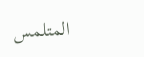المتلمس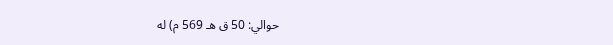حوالي: 50 ق هـ 569 م) له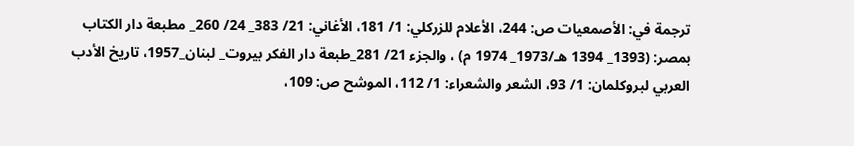ترجمة في: الأصمعيات ص: 244، الأعلام للزركلي: 1/ 181، الأغاني: 21/ 383_ 24/ 260_ مطبعة دار الكتاب بمصر: (1393_ 1394 هـ/1973_ 1974 م) ، والجزء 21/ 281_طبعة دار الفكر بيروت_ لبنان_1957، تاريخ الأدب العربي لبروكلمان: 1/ 93، الشعر والشعراء: 1/ 112، الموشح ص: 109،